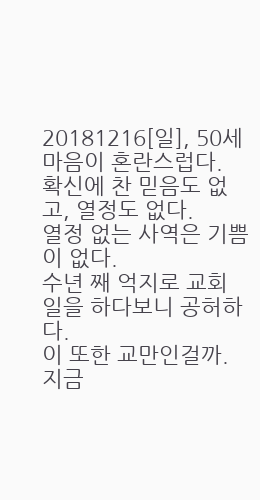20181216[일], 50세
마음이 혼란스럽다.
확신에 찬 믿음도 없고, 열정도 없다.
열정 없는 사역은 기쁨이 없다.
수년 째 억지로 교회 일을 하다보니 공허하다.
이 또한 교만인걸까.
지금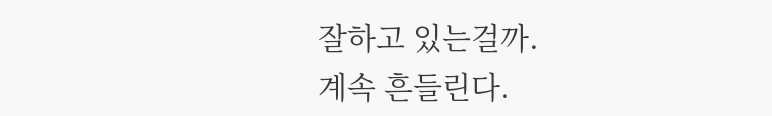잘하고 있는걸까.
계속 흔들린다.